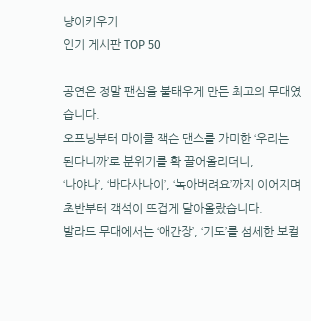냥이키우기
인기 게시판 TOP 50

공연은 정말 팬심을 불태우게 만든 최고의 무대였습니다.
오프닝부터 마이클 잭슨 댄스를 가미한 ‘우리는 된다니까’로 분위기를 확 끌어올리더니,
‘나야나’, ‘바다사나이’, ‘녹아버려요’까지 이어지며 초반부터 객석이 뜨겁게 달아올랐습니다.
발라드 무대에서는 ‘애간장’, ‘기도’를 섬세한 보컬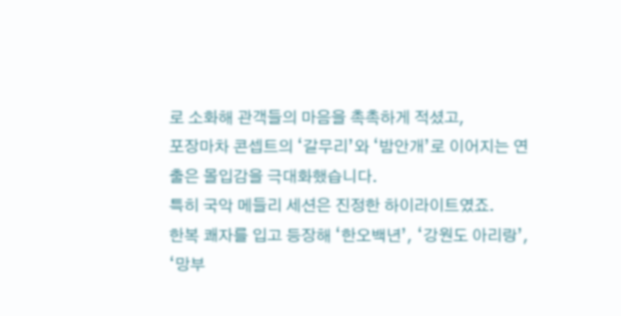로 소화해 관객들의 마음을 촉촉하게 적셨고,
포장마차 콘셉트의 ‘갈무리’와 ‘밤안개’로 이어지는 연출은 몰입감을 극대화했습니다.
특히 국악 메들리 세션은 진정한 하이라이트였죠.
한복 쾌자를 입고 등장해 ‘한오백년’, ‘강원도 아리랑’, ‘망부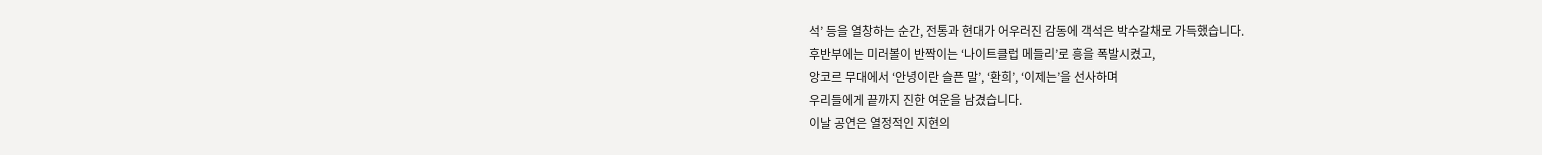석’ 등을 열창하는 순간, 전통과 현대가 어우러진 감동에 객석은 박수갈채로 가득했습니다.
후반부에는 미러볼이 반짝이는 ‘나이트클럽 메들리’로 흥을 폭발시켰고,
앙코르 무대에서 ‘안녕이란 슬픈 말’, ‘환희’, ‘이제는’을 선사하며
우리들에게 끝까지 진한 여운을 남겼습니다.
이날 공연은 열정적인 지현의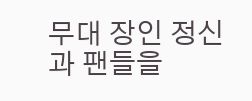무대 장인 정신과 팬들을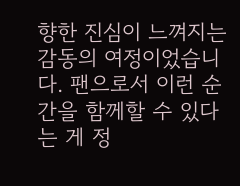향한 진심이 느껴지는 감동의 여정이었습니다. 팬으로서 이런 순간을 함께할 수 있다는 게 정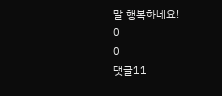말 행복하네요!
0
0
댓글11